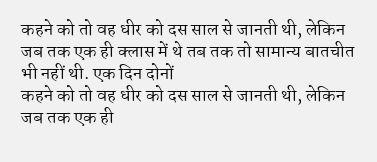कहने को तो वह धीर को दस साल से जानती थी, लेकिन जब तक एक ही क्लास में थे तब तक तो सामान्य बातचीत भी नहीं थी. एक दिन दोनों
कहने को तो वह धीर को दस साल से जानती थी, लेकिन जब तक एक ही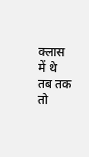क्लास में थे तब तक तो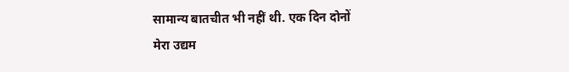सामान्य बातचीत भी नहीं थी. एक दिन दोनों
मेरा उद्यम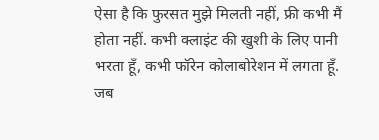ऐसा है कि फुरसत मुझे मिलती नहीं, फ्री कभी मैं होता नहीं. कभी क्लाइंट की खुशी के लिए पानी भरता हूँ, कभी फॉरेन कोलाबोरेशन में लगता हूँ. जब